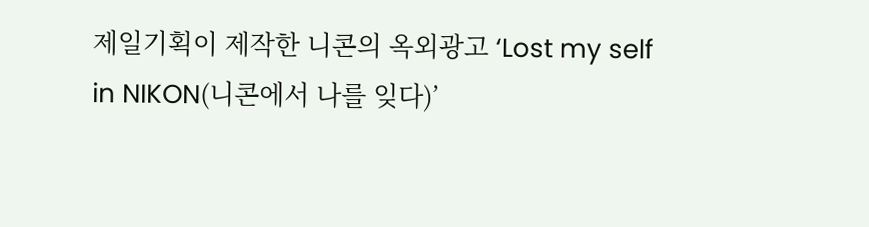제일기획이 제작한 니콘의 옥외광고 ‘Lost my self in NIKON(니콘에서 나를 잊다)’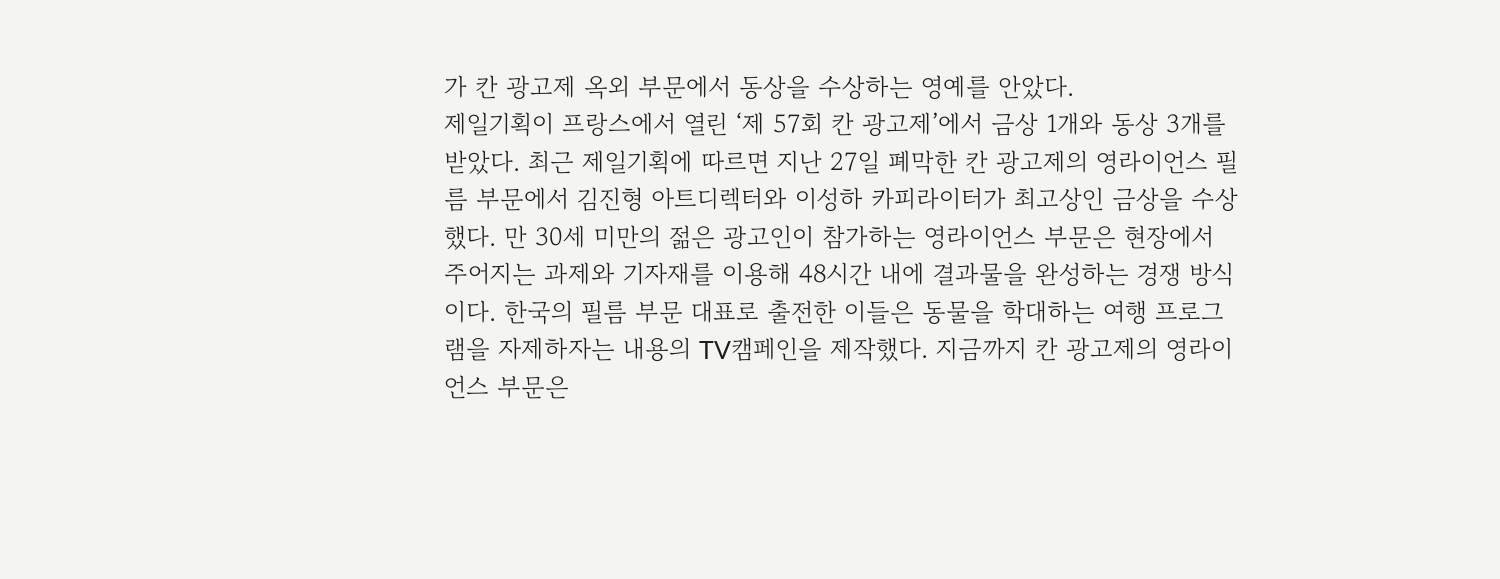가 칸 광고제 옥외 부문에서 동상을 수상하는 영예를 안았다.
제일기획이 프랑스에서 열린 ‘제 57회 칸 광고제’에서 금상 1개와 동상 3개를 받았다. 최근 제일기획에 따르면 지난 27일 폐막한 칸 광고제의 영라이언스 필름 부문에서 김진형 아트디렉터와 이성하 카피라이터가 최고상인 금상을 수상했다. 만 30세 미만의 젊은 광고인이 참가하는 영라이언스 부문은 현장에서 주어지는 과제와 기자재를 이용해 48시간 내에 결과물을 완성하는 경쟁 방식이다. 한국의 필름 부문 대표로 출전한 이들은 동물을 학대하는 여행 프로그램을 자제하자는 내용의 TV캠페인을 제작했다. 지금까지 칸 광고제의 영라이언스 부문은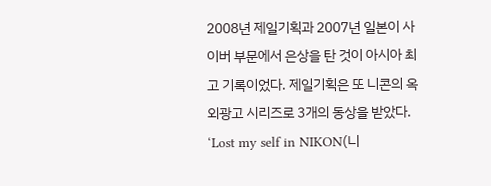2008년 제일기획과 2007년 일본이 사이버 부문에서 은상을 탄 것이 아시아 최고 기록이었다. 제일기획은 또 니콘의 옥외광고 시리즈로 3개의 동상을 받았다. ‘Lost my self in NIKON(니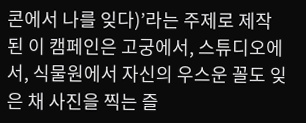콘에서 나를 잊다)’라는 주제로 제작된 이 캠페인은 고궁에서, 스튜디오에서, 식물원에서 자신의 우스운 꼴도 잊은 채 사진을 찍는 즐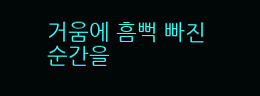거움에 흠뻑 빠진 순간을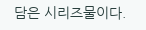담은 시리즈물이다.